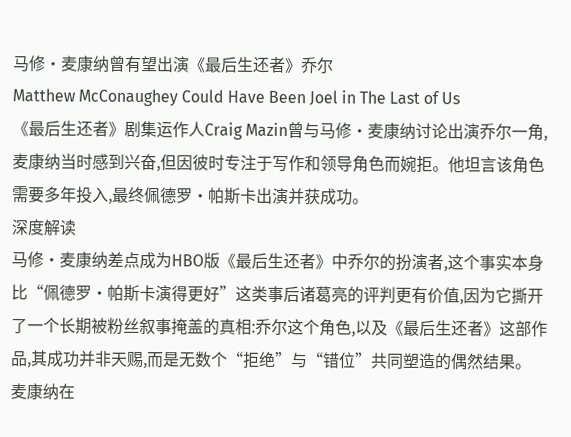马修·麦康纳曾有望出演《最后生还者》乔尔
Matthew McConaughey Could Have Been Joel in The Last of Us
《最后生还者》剧集运作人Craig Mazin曾与马修·麦康纳讨论出演乔尔一角,麦康纳当时感到兴奋,但因彼时专注于写作和领导角色而婉拒。他坦言该角色需要多年投入,最终佩德罗·帕斯卡出演并获成功。
深度解读
马修·麦康纳差点成为HBO版《最后生还者》中乔尔的扮演者,这个事实本身比“佩德罗·帕斯卡演得更好”这类事后诸葛亮的评判更有价值,因为它撕开了一个长期被粉丝叙事掩盖的真相:乔尔这个角色,以及《最后生还者》这部作品,其成功并非天赐,而是无数个“拒绝”与“错位”共同塑造的偶然结果。
麦康纳在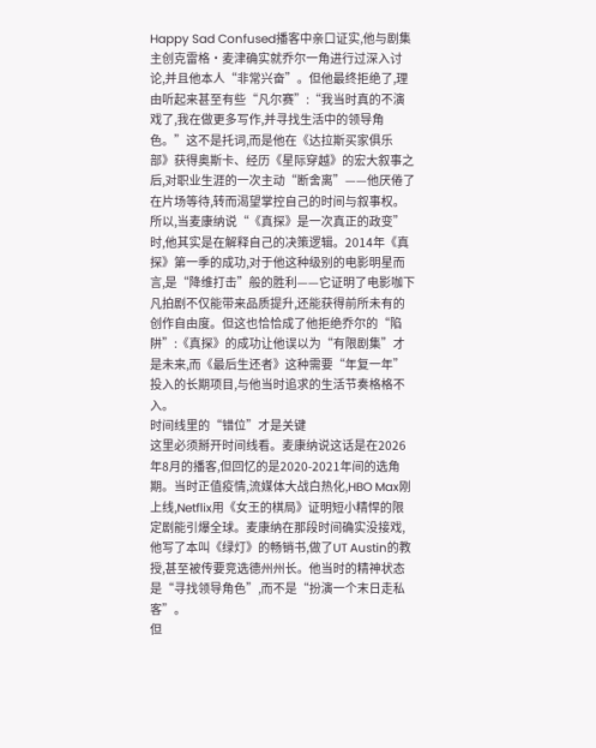Happy Sad Confused播客中亲口证实,他与剧集主创克雷格·麦津确实就乔尔一角进行过深入讨论,并且他本人“非常兴奋”。但他最终拒绝了,理由听起来甚至有些“凡尔赛”:“我当时真的不演戏了,我在做更多写作,并寻找生活中的领导角色。”这不是托词,而是他在《达拉斯买家俱乐部》获得奥斯卡、经历《星际穿越》的宏大叙事之后,对职业生涯的一次主动“断舍离”——他厌倦了在片场等待,转而渴望掌控自己的时间与叙事权。
所以,当麦康纳说“《真探》是一次真正的政变”时,他其实是在解释自己的决策逻辑。2014年《真探》第一季的成功,对于他这种级别的电影明星而言,是“降维打击”般的胜利——它证明了电影咖下凡拍剧不仅能带来品质提升,还能获得前所未有的创作自由度。但这也恰恰成了他拒绝乔尔的“陷阱”:《真探》的成功让他误以为“有限剧集”才是未来,而《最后生还者》这种需要“年复一年”投入的长期项目,与他当时追求的生活节奏格格不入。
时间线里的“错位”才是关键
这里必须掰开时间线看。麦康纳说这话是在2026年8月的播客,但回忆的是2020-2021年间的选角期。当时正值疫情,流媒体大战白热化,HBO Max刚上线,Netflix用《女王的棋局》证明短小精悍的限定剧能引爆全球。麦康纳在那段时间确实没接戏,他写了本叫《绿灯》的畅销书,做了UT Austin的教授,甚至被传要竞选德州州长。他当时的精神状态是“寻找领导角色”,而不是“扮演一个末日走私客”。
但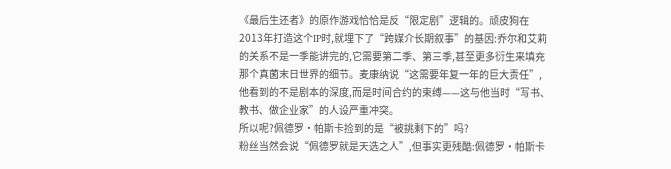《最后生还者》的原作游戏恰恰是反“限定剧”逻辑的。顽皮狗在2013年打造这个IP时,就埋下了“跨媒介长期叙事”的基因:乔尔和艾莉的关系不是一季能讲完的,它需要第二季、第三季,甚至更多衍生来填充那个真菌末日世界的细节。麦康纳说“这需要年复一年的巨大责任”,他看到的不是剧本的深度,而是时间合约的束缚——这与他当时“写书、教书、做企业家”的人设严重冲突。
所以呢?佩德罗·帕斯卡捡到的是“被挑剩下的”吗?
粉丝当然会说“佩德罗就是天选之人”,但事实更残酷:佩德罗·帕斯卡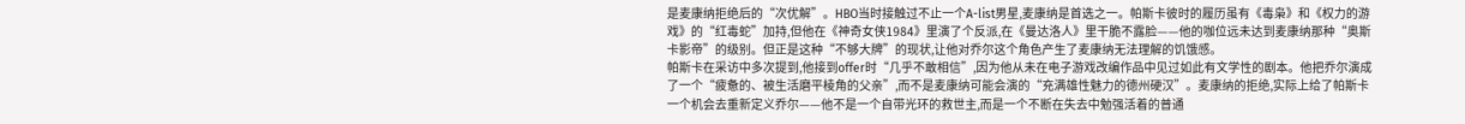是麦康纳拒绝后的“次优解”。HBO当时接触过不止一个A-list男星,麦康纳是首选之一。帕斯卡彼时的履历虽有《毒枭》和《权力的游戏》的“红毒蛇”加持,但他在《神奇女侠1984》里演了个反派,在《曼达洛人》里干脆不露脸——他的咖位远未达到麦康纳那种“奥斯卡影帝”的级别。但正是这种“不够大牌”的现状,让他对乔尔这个角色产生了麦康纳无法理解的饥饿感。
帕斯卡在采访中多次提到,他接到offer时“几乎不敢相信”,因为他从未在电子游戏改编作品中见过如此有文学性的剧本。他把乔尔演成了一个“疲惫的、被生活磨平棱角的父亲”,而不是麦康纳可能会演的“充满雄性魅力的德州硬汉”。麦康纳的拒绝,实际上给了帕斯卡一个机会去重新定义乔尔——他不是一个自带光环的救世主,而是一个不断在失去中勉强活着的普通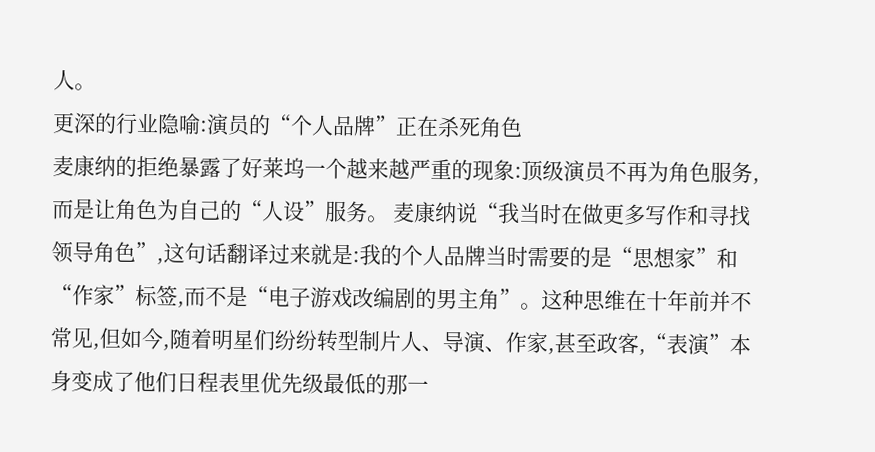人。
更深的行业隐喻:演员的“个人品牌”正在杀死角色
麦康纳的拒绝暴露了好莱坞一个越来越严重的现象:顶级演员不再为角色服务,而是让角色为自己的“人设”服务。 麦康纳说“我当时在做更多写作和寻找领导角色”,这句话翻译过来就是:我的个人品牌当时需要的是“思想家”和“作家”标签,而不是“电子游戏改编剧的男主角”。这种思维在十年前并不常见,但如今,随着明星们纷纷转型制片人、导演、作家,甚至政客,“表演”本身变成了他们日程表里优先级最低的那一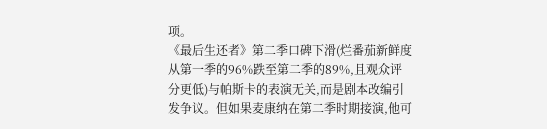项。
《最后生还者》第二季口碑下滑(烂番茄新鲜度从第一季的96%跌至第二季的89%,且观众评分更低)与帕斯卡的表演无关,而是剧本改编引发争议。但如果麦康纳在第二季时期接演,他可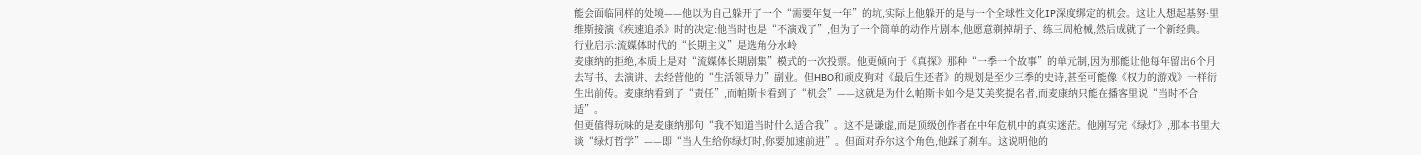能会面临同样的处境——他以为自己躲开了一个“需要年复一年”的坑,实际上他躲开的是与一个全球性文化IP深度绑定的机会。这让人想起基努·里维斯接演《疾速追杀》时的决定:他当时也是“不演戏了”,但为了一个简单的动作片剧本,他愿意剃掉胡子、练三周枪械,然后成就了一个新经典。
行业启示:流媒体时代的“长期主义”是选角分水岭
麦康纳的拒绝,本质上是对“流媒体长期剧集”模式的一次投票。他更倾向于《真探》那种“一季一个故事”的单元制,因为那能让他每年留出6个月去写书、去演讲、去经营他的“生活领导力”副业。但HBO和顽皮狗对《最后生还者》的规划是至少三季的史诗,甚至可能像《权力的游戏》一样衍生出前传。麦康纳看到了“责任”,而帕斯卡看到了“机会”——这就是为什么帕斯卡如今是艾美奖提名者,而麦康纳只能在播客里说“当时不合适”。
但更值得玩味的是麦康纳那句“我不知道当时什么适合我”。这不是谦虚,而是顶级创作者在中年危机中的真实迷茫。他刚写完《绿灯》,那本书里大谈“绿灯哲学”——即“当人生给你绿灯时,你要加速前进”。但面对乔尔这个角色,他踩了刹车。这说明他的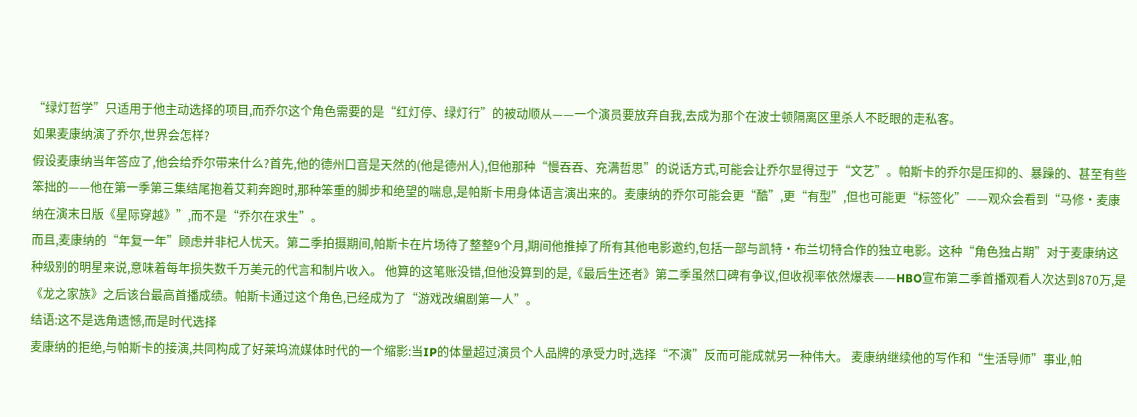“绿灯哲学”只适用于他主动选择的项目,而乔尔这个角色需要的是“红灯停、绿灯行”的被动顺从——一个演员要放弃自我,去成为那个在波士顿隔离区里杀人不眨眼的走私客。
如果麦康纳演了乔尔,世界会怎样?
假设麦康纳当年答应了,他会给乔尔带来什么?首先,他的德州口音是天然的(他是德州人),但他那种“慢吞吞、充满哲思”的说话方式,可能会让乔尔显得过于“文艺”。帕斯卡的乔尔是压抑的、暴躁的、甚至有些笨拙的——他在第一季第三集结尾抱着艾莉奔跑时,那种笨重的脚步和绝望的喘息,是帕斯卡用身体语言演出来的。麦康纳的乔尔可能会更“酷”,更“有型”,但也可能更“标签化”——观众会看到“马修·麦康纳在演末日版《星际穿越》”,而不是“乔尔在求生”。
而且,麦康纳的“年复一年”顾虑并非杞人忧天。第二季拍摄期间,帕斯卡在片场待了整整9个月,期间他推掉了所有其他电影邀约,包括一部与凯特·布兰切特合作的独立电影。这种“角色独占期”对于麦康纳这种级别的明星来说,意味着每年损失数千万美元的代言和制片收入。 他算的这笔账没错,但他没算到的是,《最后生还者》第二季虽然口碑有争议,但收视率依然爆表——HBO宣布第二季首播观看人次达到870万,是《龙之家族》之后该台最高首播成绩。帕斯卡通过这个角色,已经成为了“游戏改编剧第一人”。
结语:这不是选角遗憾,而是时代选择
麦康纳的拒绝,与帕斯卡的接演,共同构成了好莱坞流媒体时代的一个缩影:当IP的体量超过演员个人品牌的承受力时,选择“不演”反而可能成就另一种伟大。 麦康纳继续他的写作和“生活导师”事业,帕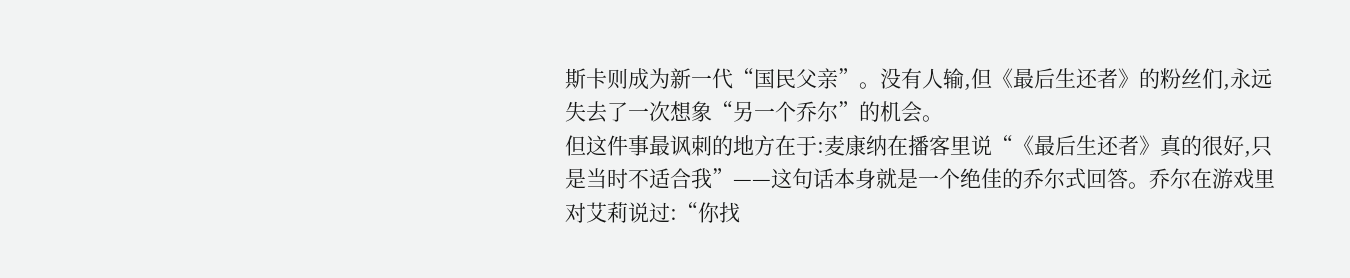斯卡则成为新一代“国民父亲”。没有人输,但《最后生还者》的粉丝们,永远失去了一次想象“另一个乔尔”的机会。
但这件事最讽刺的地方在于:麦康纳在播客里说“《最后生还者》真的很好,只是当时不适合我”——这句话本身就是一个绝佳的乔尔式回答。乔尔在游戏里对艾莉说过:“你找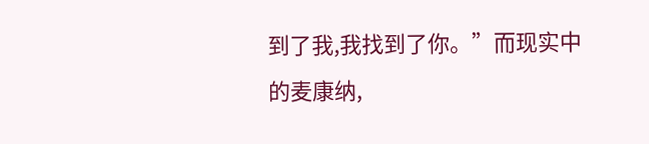到了我,我找到了你。”而现实中的麦康纳,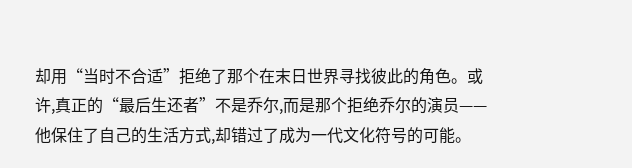却用“当时不合适”拒绝了那个在末日世界寻找彼此的角色。或许,真正的“最后生还者”不是乔尔,而是那个拒绝乔尔的演员——他保住了自己的生活方式,却错过了成为一代文化符号的可能。